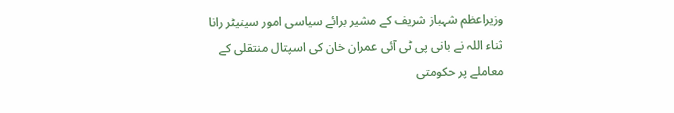وزیراعظم شہباز شریف کے مشیر برائے سیاسی امور سینیٹر رانا ثناء اللہ نے بانی پی ٹی آئی عمران خان کی اسپتال منتقلی کے معاملے پر حکومتی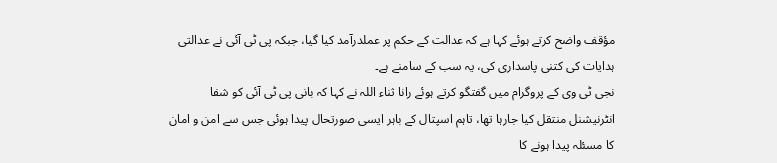مؤقف واضح کرتے ہوئے کہا ہے کہ عدالت کے حکم پر عملدرآمد کیا گیا، جبکہ پی ٹی آئی نے عدالتی ہدایات کی کتنی پاسداری کی، یہ سب کے سامنے ہے۔
نجی ٹی وی کے پروگرام میں گفتگو کرتے ہوئے رانا ثناء اللہ نے کہا کہ بانی پی ٹی آئی کو شفا انٹرنیشنل منتقل کیا جارہا تھا، تاہم اسپتال کے باہر ایسی صورتحال پیدا ہوئی جس سے امن و امان کا مسئلہ پیدا ہونے کا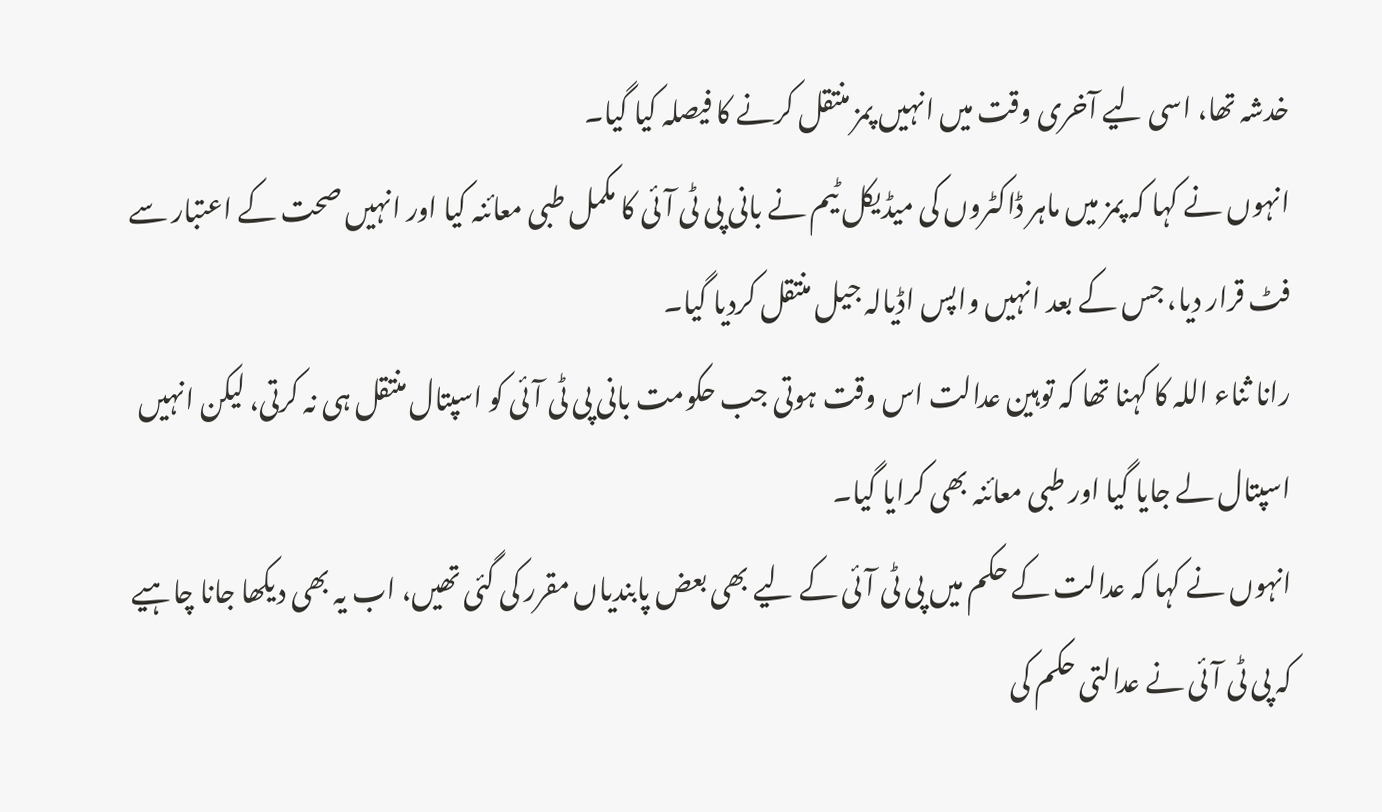خدشہ تھا، اسی لیے آخری وقت میں انہیں پمز منتقل کرنے کا فیصلہ کیا گیا۔
انہوں نے کہا کہ پمز میں ماہر ڈاکٹروں کی میڈیکل ٹیم نے بانی پی ٹی آئی کا مکمل طبی معائنہ کیا اور انہیں صحت کے اعتبار سے فٹ قرار دیا، جس کے بعد انہیں واپس اڈیالہ جیل منتقل کردیا گیا۔
رانا ثناء اللہ کا کہنا تھا کہ توہین عدالت اس وقت ہوتی جب حکومت بانی پی ٹی آئی کو اسپتال منتقل ہی نہ کرتی، لیکن انہیں اسپتال لے جایا گیا اور طبی معائنہ بھی کرایا گیا۔
انہوں نے کہا کہ عدالت کے حکم میں پی ٹی آئی کے لیے بھی بعض پابندیاں مقرر کی گئی تھیں، اب یہ بھی دیکھا جانا چاہیے کہ پی ٹی آئی نے عدالتی حکم کی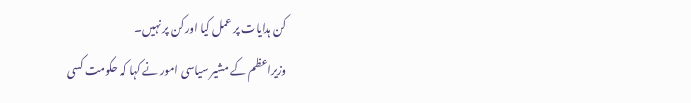کن ہدایات پر عمل کیا اور کن پر نہیں۔
وزیراعظم کے مشیر سیاسی امور نے کہا کہ حکومت کسی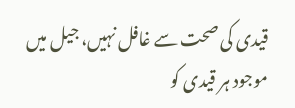قیدی کی صحت سے غافل نہیں، جیل میں موجود ہر قیدی کو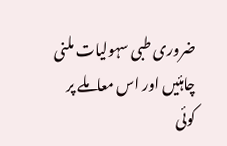ضروری طبی سہولیات ملنی چاہئیں اور اس معاملے پر کوئی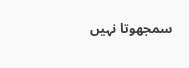سمجھوتا نہیں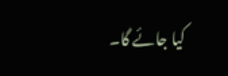کیا جائے گا۔